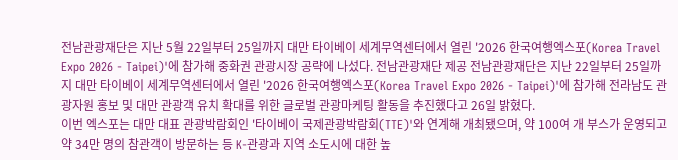전남관광재단은 지난 5월 22일부터 25일까지 대만 타이베이 세계무역센터에서 열린 '2026 한국여행엑스포(Korea Travel Expo 2026 - Taipei)'에 참가해 중화권 관광시장 공략에 나섰다. 전남관광재단 제공 전남관광재단은 지난 22일부터 25일까지 대만 타이베이 세계무역센터에서 열린 '2026 한국여행엑스포(Korea Travel Expo 2026 - Taipei)'에 참가해 전라남도 관광자원 홍보 및 대만 관광객 유치 확대를 위한 글로벌 관광마케팅 활동을 추진했다고 26일 밝혔다.
이번 엑스포는 대만 대표 관광박람회인 '타이베이 국제관광박람회(TTE)'와 연계해 개최됐으며, 약 100여 개 부스가 운영되고 약 34만 명의 참관객이 방문하는 등 K-관광과 지역 소도시에 대한 높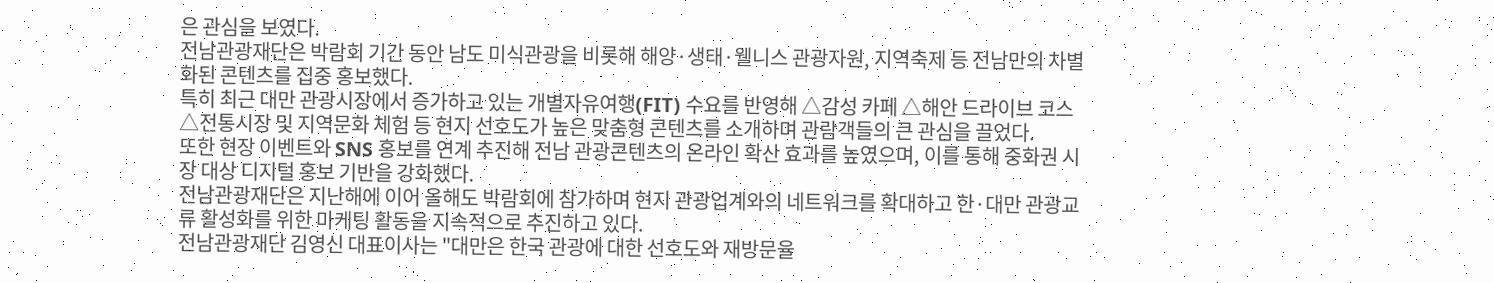은 관심을 보였다.
전남관광재단은 박람회 기간 동안 남도 미식관광을 비롯해 해양·생태·웰니스 관광자원, 지역축제 등 전남만의 차별화된 콘텐츠를 집중 홍보했다.
특히 최근 대만 관광시장에서 증가하고 있는 개별자유여행(FIT) 수요를 반영해 △감성 카페 △해안 드라이브 코스 △전통시장 및 지역문화 체험 등 현지 선호도가 높은 맞춤형 콘텐츠를 소개하며 관람객들의 큰 관심을 끌었다.
또한 현장 이벤트와 SNS 홍보를 연계 추진해 전남 관광콘텐츠의 온라인 확산 효과를 높였으며, 이를 통해 중화권 시장 대상 디지털 홍보 기반을 강화했다.
전남관광재단은 지난해에 이어 올해도 박람회에 참가하며 현지 관광업계와의 네트워크를 확대하고 한·대만 관광교류 활성화를 위한 마케팅 활동을 지속적으로 추진하고 있다.
전남관광재단 김영신 대표이사는 "대만은 한국 관광에 대한 선호도와 재방문율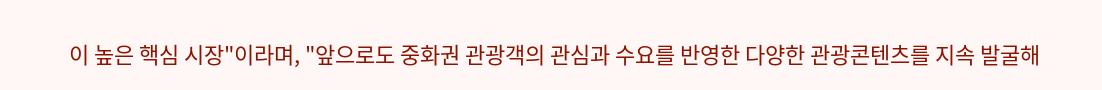이 높은 핵심 시장"이라며, "앞으로도 중화권 관광객의 관심과 수요를 반영한 다양한 관광콘텐츠를 지속 발굴해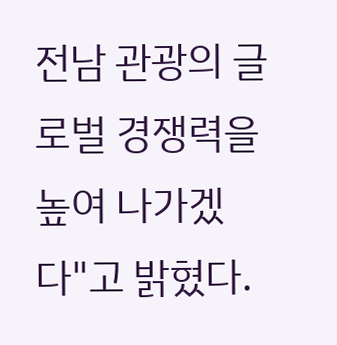전남 관광의 글로벌 경쟁력을 높여 나가겠다"고 밝혔다.